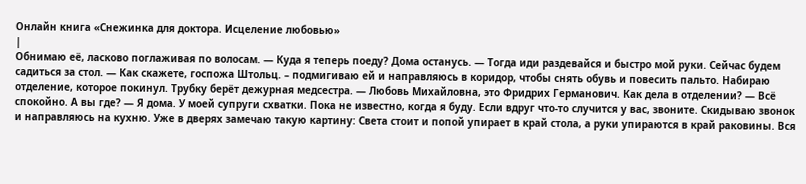Онлайн книга «Снежинка для доктора. Исцеление любовью»
|
Обнимаю её, ласково поглаживая по волосам. — Куда я теперь поеду? Дома останусь. — Тогда иди раздевайся и быстро мой руки. Сейчас будем садиться за стол. — Как скажете, госпожа Штольц. – подмигиваю ей и направляюсь в коридор, чтобы снять обувь и повесить пальто. Набираю отделение, которое покинул. Трубку берёт дежурная медсестра. — Любовь Михайловна, это Фридрих Германович. Как дела в отделении? — Всё спокойно. А вы где? — Я дома. У моей супруги схватки. Пока не известно, когда я буду. Если вдруг что-то случится у вас, звоните. Скидываю звонок и направляюсь на кухню. Уже в дверях замечаю такую картину: Света стоит и попой упирает в край стола, а руки упираются в край раковины. Вся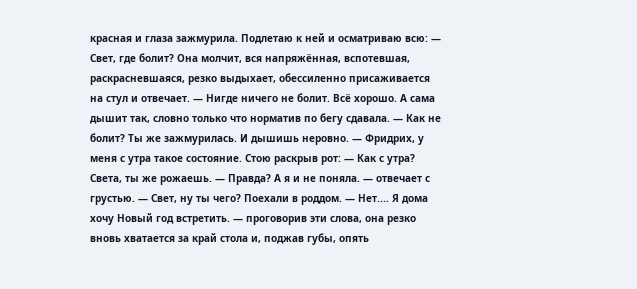красная и глаза зажмурила. Подлетаю к ней и осматриваю всю: — Свет, где болит? Она молчит, вся напряжённая, вспотевшая, раскрасневшаяся, резко выдыхает, обессиленно присаживается на стул и отвечает. — Нигде ничего не болит. Всё хорошо. А сама дышит так, словно только что норматив по бегу сдавала. — Как не болит? Ты же зажмурилась. И дышишь неровно. — Фридрих, у меня с утра такое состояние. Стою раскрыв рот: — Как с утра? Света, ты же рожаешь. — Правда? А я и не поняла. — отвечает с грустью. — Свет, ну ты чего? Поехали в роддом. — Нет.... Я дома хочу Новый год встретить. — проговорив эти слова, она резко вновь хватается за край стола и, поджав губы, опять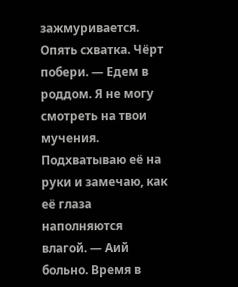зажмуривается. Опять схватка. Чёрт побери. — Едем в роддом. Я не могу смотреть на твои мучения. Подхватываю её на руки и замечаю, как её глаза наполняются влагой. — Аий больно. Время в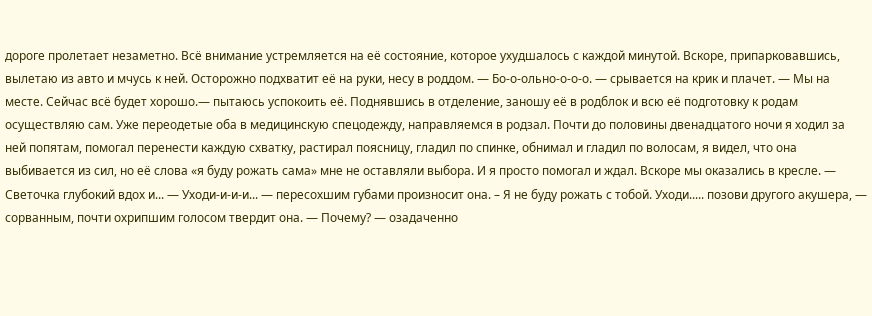дороге пролетает незаметно. Всё внимание устремляется на её состояние, которое ухудшалось с каждой минутой. Вскоре, припарковавшись, вылетаю из авто и мчусь к ней. Осторожно подхватит её на руки, несу в роддом. — Бо-о-ольно-о-о-о. — срывается на крик и плачет. — Мы на месте. Сейчас всё будет хорошо.— пытаюсь успокоить её. Поднявшись в отделение, заношу её в родблок и всю её подготовку к родам осуществляю сам. Уже переодетые оба в медицинскую спецодежду, направляемся в родзал. Почти до половины двенадцатого ночи я ходил за ней попятам, помогал перенести каждую схватку, растирал поясницу, гладил по спинке, обнимал и гладил по волосам, я видел, что она выбивается из сил, но её слова «я буду рожать сама» мне не оставляли выбора. И я просто помогал и ждал. Вскоре мы оказались в кресле. — Светочка глубокий вдох и... — Уходи-и-и-и... — пересохшим губами произносит она. – Я не буду рожать с тобой. Уходи..... позови другого акушера, — сорванным, почти охрипшим голосом твердит она. — Почему? — озадаченно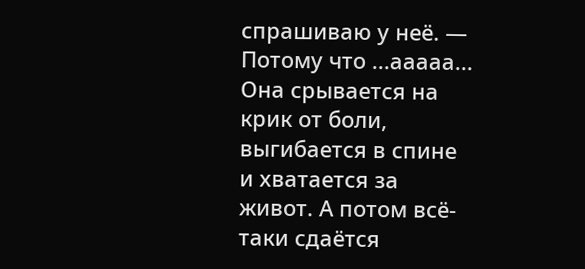спрашиваю у неё. — Потому что ...ааааа... Она срывается на крик от боли, выгибается в спине и хватается за живот. А потом всё-таки сдаётся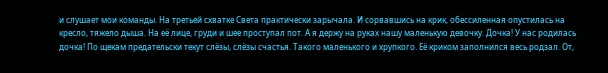и слушает мои команды. На третьей схватке Света практически зарычала. И сорвавшись на крик, обессиленная опустилась на кресло, тяжело дыша. На её лице, груди и шее проступал пот. А я держу на руках нашу маленькую девочку. Дочка! У нас родилась дочка! По щекам предательски текут слёзы, слёзы счастья. Такого маленького и хрупкого. Её криком заполнился весь родзал. От,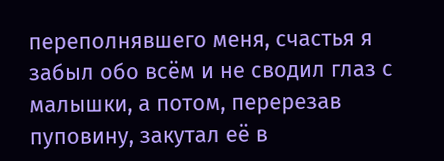переполнявшего меня, счастья я забыл обо всём и не сводил глаз с малышки, а потом, перерезав пуповину, закутал её в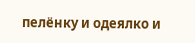пелёнку и одеялко и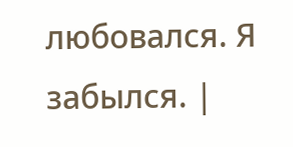любовался. Я забылся. |